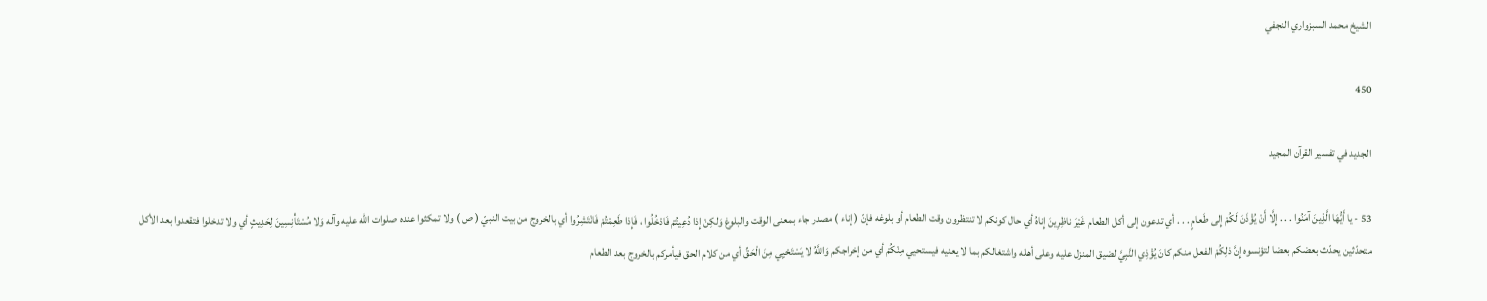الشيخ محمد السبزواري النجفي

450

الجديد في تفسير القرآن المجيد

53 - يا أَيُّهَا الَّذِينَ آمَنُوا . . . إِلَّا أَنْ يُؤْذَنَ لَكُمْ إِلى طَعامٍ . . . أي تدعون إلى أكل الطعام غَيْرَ ناظِرِينَ إِناهُ أي حال كونكم لا تنتظرون وقت الطعام أو بلوغه فإنّ ( إناء ) مصدر جاء بمعنى الوقت والبلوغ وَلكِنْ إِذا دُعِيتُمْ فَادْخُلُوا ، فَإِذا طَعِمْتُمْ فَانْتَشِرُوا أي بالخروج من بيت النبيّ ( ص ) ولا تمكثوا عنده صلوات اللّه عليه وآله وَلا مُسْتَأْنِسِينَ لِحَدِيثٍ أي ولا تدخلوا فتقعدوا بعد الأكل متحدّثين يحدّث بعضكم بعضا لتؤنسوه إِنَّ ذلِكُمْ الفعل منكم كانَ يُؤْذِي النَّبِيَّ لضيق المنزل عليه وعلى أهله واشتغالكم بما لا يعنيه فيستحيي مِنْكُمْ أي من إخراجكم وَاللَّهُ لا يَسْتَحْيِي مِنَ الْحَقِّ أي من كلام الحق فيأمركم بالخروج بعد الطعام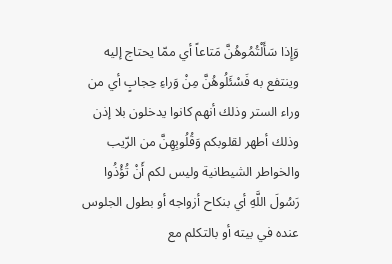وَإِذا سَأَلْتُمُوهُنَّ مَتاعاً أي ممّا يحتاج إليه وينتفع به فَسْئَلُوهُنَّ مِنْ وَراءِ حِجابٍ أي من وراء الستر وذلك أنهم كانوا يدخلون بلا إذن وذلك أطهر لقلوبكم وَقُلُوبِهِنَّ من الرّيب والخواطر الشيطانية وليس لكم أَنْ تُؤْذُوا رَسُولَ اللَّهِ أي بنكاح أزواجه أو بطول الجلوس عنده في بيته أو بالتكلم مع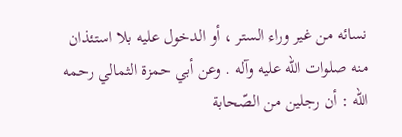نسائه من غير وراء الستر ، أو الدخول عليه بلا استئذان منه صلوات اللّه عليه وآله . وعن أبي حمزة الثمالي رحمه اللّه : أن رجلين من الصّحابة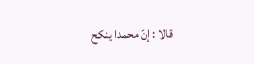قالا : إنّ محمدا ينكح